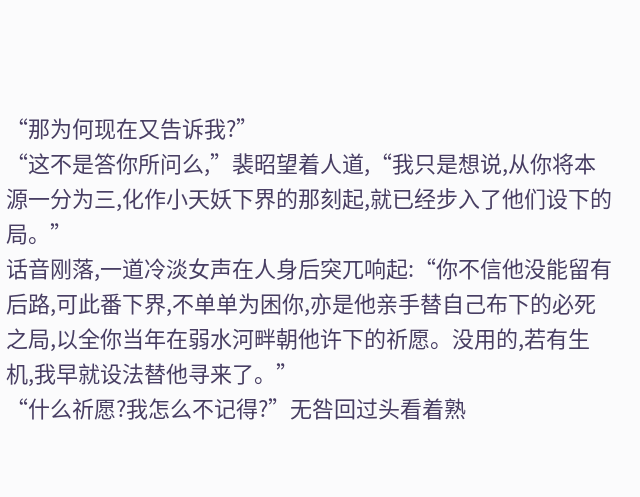“那为何现在又告诉我?”
“这不是答你所问么,”裴昭望着人道,“我只是想说,从你将本源一分为三,化作小天妖下界的那刻起,就已经步入了他们设下的局。”
话音刚落,一道冷淡女声在人身后突兀响起:“你不信他没能留有后路,可此番下界,不单单为困你,亦是他亲手替自己布下的必死之局,以全你当年在弱水河畔朝他许下的祈愿。没用的,若有生机,我早就设法替他寻来了。”
“什么祈愿?我怎么不记得?”无咎回过头看着熟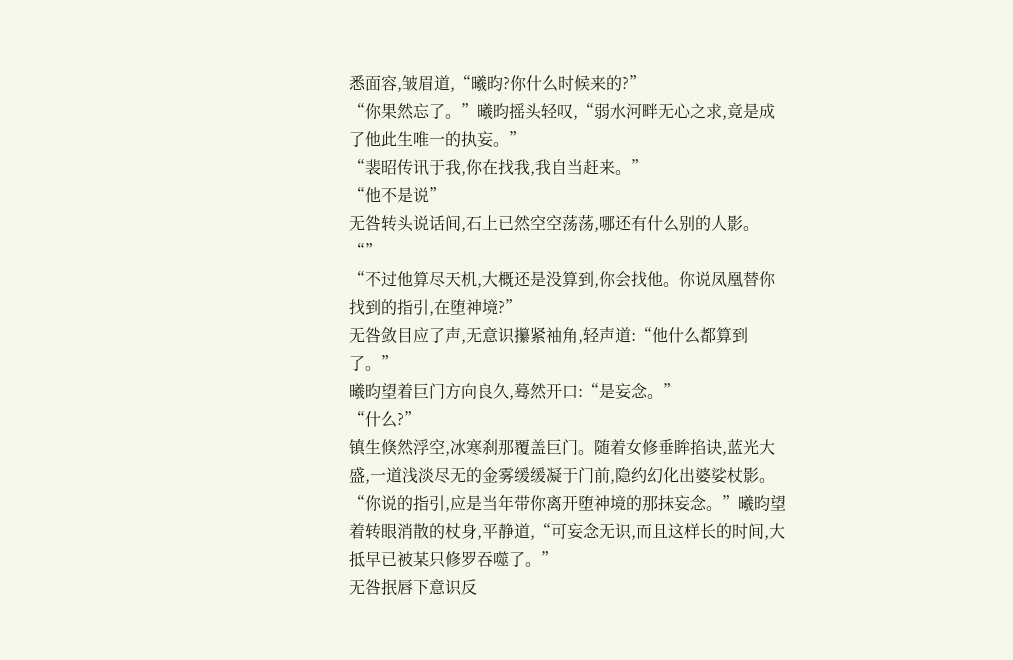悉面容,皱眉道,“曦昀?你什么时候来的?”
“你果然忘了。”曦昀摇头轻叹,“弱水河畔无心之求,竟是成了他此生唯一的执妄。”
“裴昭传讯于我,你在找我,我自当赶来。”
“他不是说”
无咎转头说话间,石上已然空空荡荡,哪还有什么别的人影。
“”
“不过他算尽天机,大概还是没算到,你会找他。你说凤凰替你找到的指引,在堕神境?”
无咎敛目应了声,无意识攥紧袖角,轻声道:“他什么都算到了。”
曦昀望着巨门方向良久,蓦然开口:“是妄念。”
“什么?”
镇生倏然浮空,冰寒刹那覆盖巨门。随着女修垂眸掐诀,蓝光大盛,一道浅淡尽无的金雾缓缓凝于门前,隐约幻化出婆娑杖影。
“你说的指引,应是当年带你离开堕神境的那抹妄念。”曦昀望着转眼消散的杖身,平静道,“可妄念无识,而且这样长的时间,大抵早已被某只修罗吞噬了。”
无咎抿唇下意识反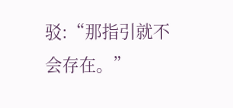驳:“那指引就不会存在。”